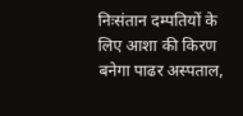निःसंतान दम्पतियों के लिए आशा की किरण बनेगा पाढर अस्पताल,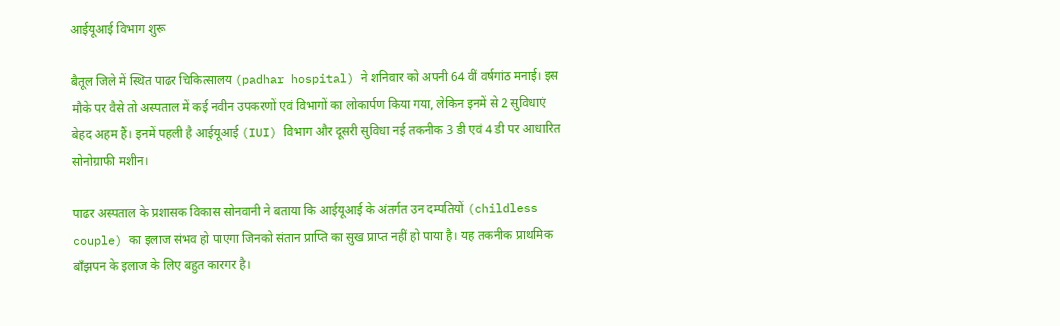आईयूआई विभाग शुरू

बैतूल जिले में स्थित पाढर चिकित्सालय (padhar hospital) ने शनिवार को अपनी 64 वीं वर्षगांठ मनाई। इस मौके पर वैसे तो अस्पताल में कई नवीन उपकरणों एवं विभागों का लोकार्पण किया गया, लेकिन इनमें से 2 सुविधाएं बेहद अहम हैं। इनमें पहली है आईयूआई (IUI) विभाग और दूसरी सुविधा नई तकनीक 3 डी एवं 4 डी पर आधारित सोनोग्राफी मशीन।

पाढर अस्पताल के प्रशासक विकास सोनवानी ने बताया कि आईयूआई के अंतर्गत उन दम्पतियों (childless couple) का इलाज संभव हो पाएगा जिनको संतान प्राप्ति का सुख प्राप्त नहीं हो पाया है। यह तकनीक प्राथमिक बाँझपन के इलाज के लिए बहुत कारगर है।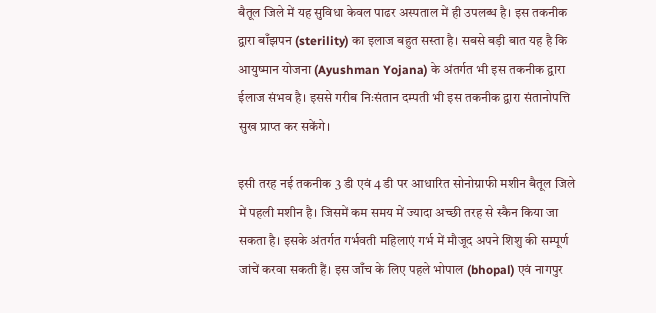बैतूल जिले में यह सुविधा केवल पाढर अस्पताल में ही उपलब्ध है। इस तकनीक द्वारा बाँझपन (sterility) का इलाज बहुत सस्ता है। सबसे बड़ी बात यह है कि आयुष्मान योजना (Ayushman Yojana) के अंतर्गत भी इस तकनीक द्वारा ईलाज संभव है। इससे गरीब निःसंतान दम्पती भी इस तकनीक द्वारा संतानोपत्ति सुख प्राप्त कर सकेंगे।

इसी तरह नई तकनीक 3 डी एवं 4 डी पर आधारित सोनोग्राफी मशीन बैतूल जिले में पहली मशीन है। जिसमें कम समय में ज्यादा अच्छी तरह से स्कैन किया जा सकता है। इसके अंतर्गत गर्भवती महिलाएं गर्भ में मौजूद अपने शिशु की सम्पूर्ण जांचें करवा सकती हैं। इस जाँच के लिए पहले भोपाल (bhopal) एवं नागपुर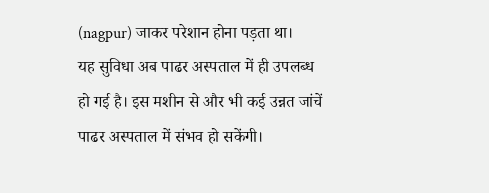(nagpur) जाकर परेशान होना पड़ता था।
यह सुविधा अब पाढर अस्पताल में ही उपलब्ध हो गई है। इस मशीन से और भी कई उन्नत जांचें पाढर अस्पताल में संभव हो सकेंगी।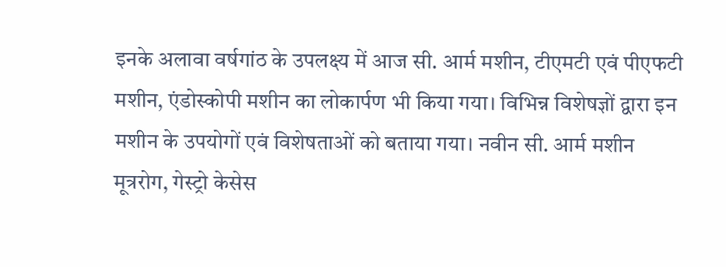इनके अलावा वर्षगांठ के उपलक्ष्य में आज सी. आर्म मशीन, टीएमटी एवं पीएफटी मशीन, एंडोस्कोपी मशीन का लोकार्पण भी किया गया। विभिन्न विशेषज्ञों द्वारा इन मशीन के उपयोगों एवं विशेषताओं को बताया गया। नवीन सी. आर्म मशीन मूत्ररोग, गेस्ट्रो केसेस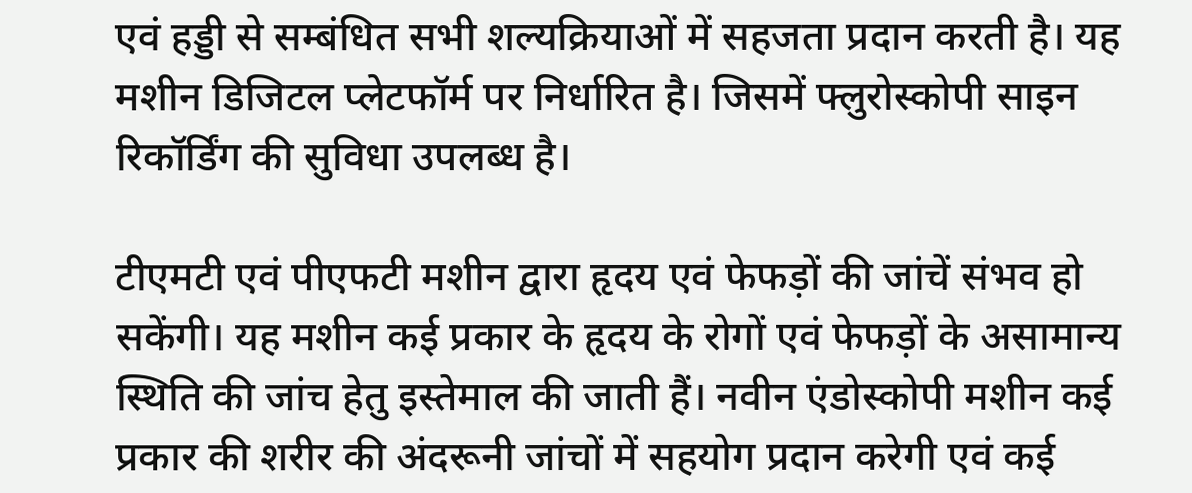एवं हड्डी से सम्बंधित सभी शल्यक्रियाओं में सहजता प्रदान करती है। यह मशीन डिजिटल प्लेटफॉर्म पर निर्धारित है। जिसमें फ्लुरोस्कोपी साइन रिकॉर्डिंग की सुविधा उपलब्ध है।

टीएमटी एवं पीएफटी मशीन द्वारा हृदय एवं फेफड़ों की जांचें संभव हो सकेंगी। यह मशीन कई प्रकार के हृदय के रोगों एवं फेफड़ों के असामान्य स्थिति की जांच हेतु इस्तेमाल की जाती हैं। नवीन एंडोस्कोपी मशीन कई प्रकार की शरीर की अंदरूनी जांचों में सहयोग प्रदान करेगी एवं कई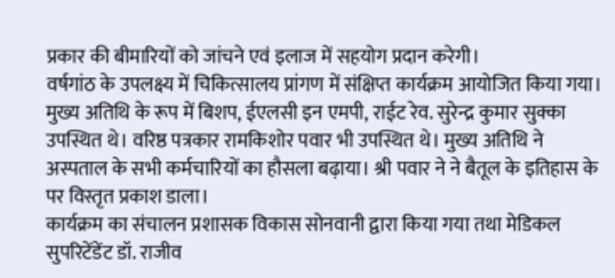प्रकार की बीमारियों को जांचने एवं इलाज में सहयोग प्रदान करेगी।
वर्षगांठ के उपलक्ष्य में चिकित्सालय प्रांगण में संक्षिप्त कार्यक्रम आयोजित किया गया। मुख्य अतिथि के रूप में बिशप, ईएलसी इन एमपी, राईट रेव. सुरेन्द्र कुमार सुक्का उपस्थित थे। वरिष्ठ पत्रकार रामकिशोर पवार भी उपस्थित थे। मुख्य अतिथि ने अस्पताल के सभी कर्मचारियों का हौसला बढ़ाया। श्री पवार ने ने बैतूल के इतिहास के पर विस्तृत प्रकाश डाला।
कार्यक्रम का संचालन प्रशासक विकास सोनवानी द्वारा किया गया तथा मेडिकल सुपरिटेंडेंट डॉ. राजीव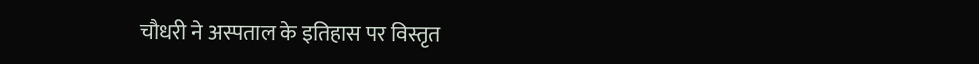चौधरी ने अस्पताल के इतिहास पर विस्तृत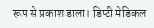रूप से प्रकाश डाला। डिप्टी मेडिकल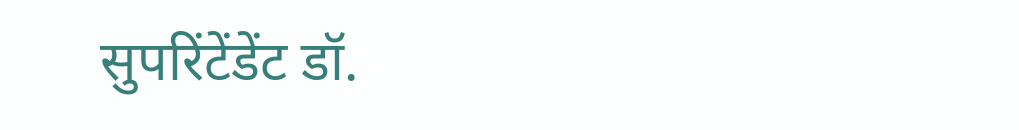सुपरिंटेंडेंट डॉ.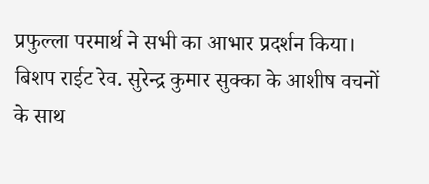प्रफुल्ला परमार्थ ने सभी का आभार प्रदर्शन किया। बिशप राईट रेव. सुरेन्द्र कुमार सुक्का के आशीष वचनों के साथ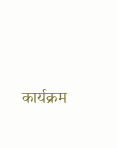कार्यक्रम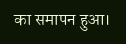का समापन हुआ।